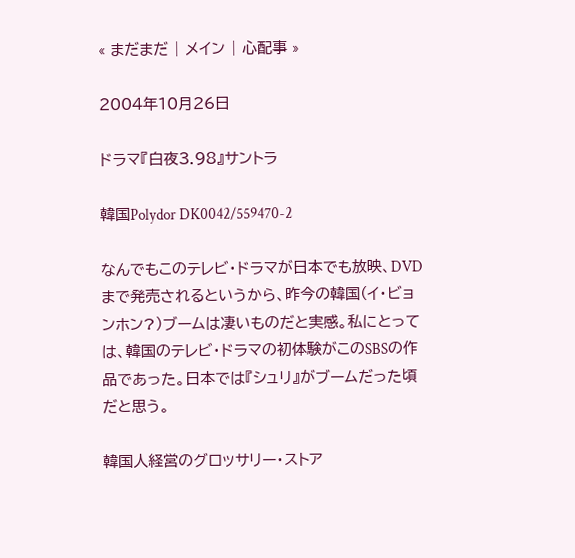« まだまだ | メイン | 心配事 »

2004年10月26日

ドラマ『白夜3.98』サントラ

韓国Polydor DK0042/559470-2

なんでもこのテレビ・ドラマが日本でも放映、DVDまで発売されるというから、昨今の韓国(イ・ビョンホン?)ブームは凄いものだと実感。私にとっては、韓国のテレビ・ドラマの初体験がこのSBSの作品であった。日本では『シュリ』がブームだった頃だと思う。

韓国人経営のグロッサリー・ストア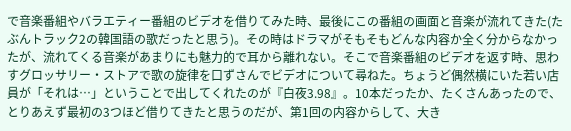で音楽番組やバラエティー番組のビデオを借りてみた時、最後にこの番組の画面と音楽が流れてきた(たぶんトラック2の韓国語の歌だったと思う)。その時はドラマがそもそもどんな内容か全く分からなかったが、流れてくる音楽があまりにも魅力的で耳から離れない。そこで音楽番組のビデオを返す時、思わすグロッサリー・ストアで歌の旋律を口ずさんでビデオについて尋ねた。ちょうど偶然横にいた若い店員が「それは…」ということで出してくれたのが『白夜3.98』。10本だったか、たくさんあったので、とりあえず最初の3つほど借りてきたと思うのだが、第1回の内容からして、大き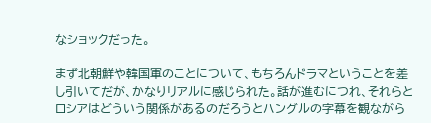なショックだった。

まず北朝鮮や韓国軍のことについて、もちろんドラマということを差し引いてだが、かなりリアルに感じられた。話が進むにつれ、それらとロシアはどういう関係があるのだろうとハングルの字幕を観ながら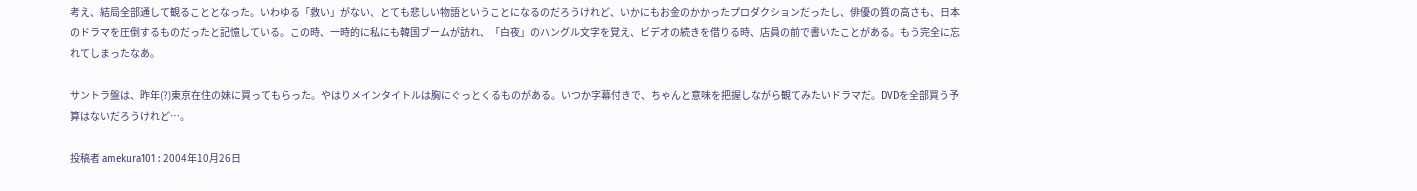考え、結局全部通して観ることとなった。いわゆる「救い」がない、とても悲しい物語ということになるのだろうけれど、いかにもお金のかかったプロダクションだったし、俳優の質の高さも、日本のドラマを圧倒するものだったと記憶している。この時、一時的に私にも韓国ブームが訪れ、「白夜」のハングル文字を覚え、ビデオの続きを借りる時、店員の前で書いたことがある。もう完全に忘れてしまったなあ。

サントラ盤は、昨年(?)東京在住の妹に買ってもらった。やはりメインタイトルは胸にぐっとくるものがある。いつか字幕付きで、ちゃんと意味を把握しながら観てみたいドラマだ。DVDを全部買う予算はないだろうけれど…。

投稿者 amekura101 : 2004年10月26日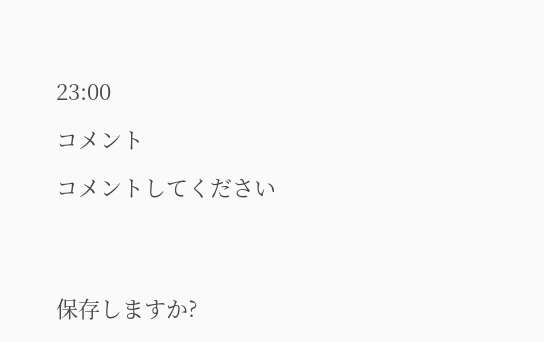23:00

コメント

コメントしてください




保存しますか?